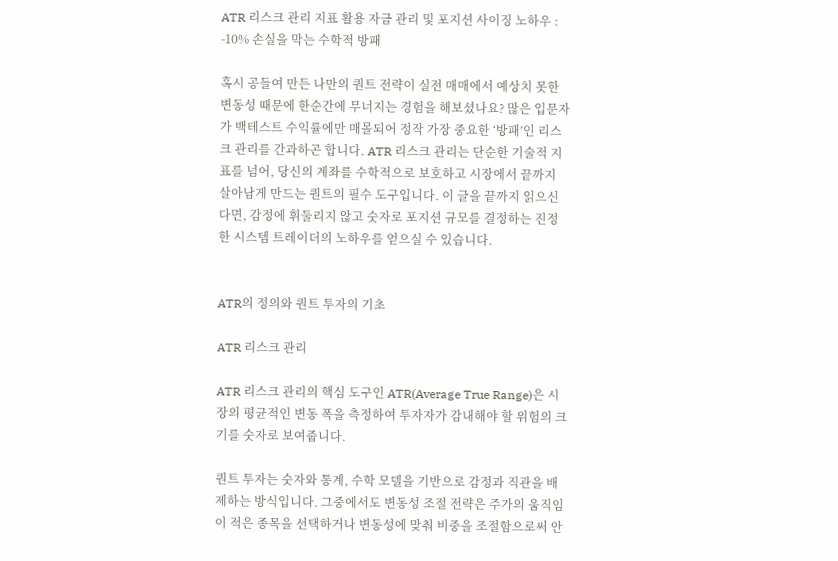ATR 리스크 관리 지표 활용 자금 관리 및 포지션 사이징 노하우 : -10% 손실을 막는 수학적 방패

혹시 공들여 만든 나만의 퀀트 전략이 실전 매매에서 예상치 못한 변동성 때문에 한순간에 무너지는 경험을 해보셨나요? 많은 입문자가 백테스트 수익률에만 매몰되어 정작 가장 중요한 ‘방패’인 리스크 관리를 간과하곤 합니다. ATR 리스크 관리는 단순한 기술적 지표를 넘어, 당신의 계좌를 수학적으로 보호하고 시장에서 끝까지 살아남게 만드는 퀀트의 필수 도구입니다. 이 글을 끝까지 읽으신다면, 감정에 휘둘리지 않고 숫자로 포지션 규모를 결정하는 진정한 시스템 트레이더의 노하우를 얻으실 수 있습니다.


ATR의 정의와 퀀트 투자의 기초

ATR 리스크 관리

ATR 리스크 관리의 핵심 도구인 ATR(Average True Range)은 시장의 평균적인 변동 폭을 측정하여 투자자가 감내해야 할 위험의 크기를 숫자로 보여줍니다.

퀀트 투자는 숫자와 통계, 수학 모델을 기반으로 감정과 직관을 배제하는 방식입니다. 그중에서도 변동성 조절 전략은 주가의 움직임이 적은 종목을 선택하거나 변동성에 맞춰 비중을 조절함으로써 안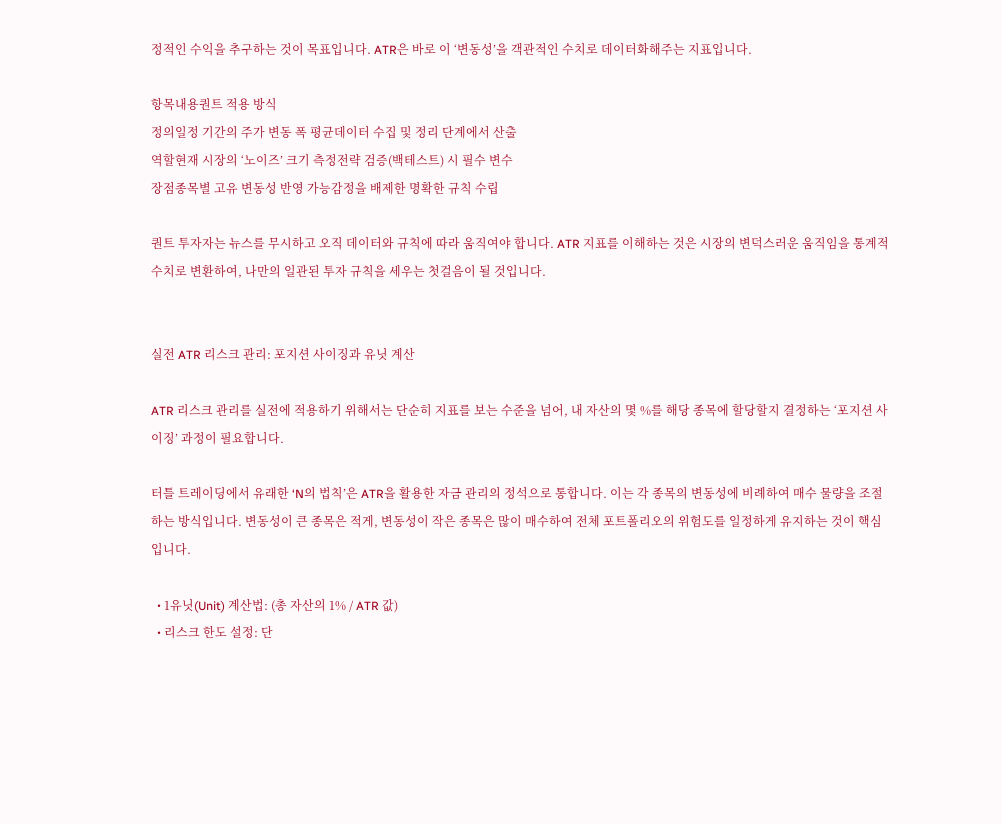정적인 수익을 추구하는 것이 목표입니다. ATR은 바로 이 ‘변동성’을 객관적인 수치로 데이터화해주는 지표입니다.

항목내용퀀트 적용 방식
정의일정 기간의 주가 변동 폭 평균데이터 수집 및 정리 단계에서 산출
역할현재 시장의 ‘노이즈’ 크기 측정전략 검증(백테스트) 시 필수 변수
장점종목별 고유 변동성 반영 가능감정을 배제한 명확한 규칙 수립

퀀트 투자자는 뉴스를 무시하고 오직 데이터와 규칙에 따라 움직여야 합니다. ATR 지표를 이해하는 것은 시장의 변덕스러운 움직임을 통계적 수치로 변환하여, 나만의 일관된 투자 규칙을 세우는 첫걸음이 될 것입니다.


실전 ATR 리스크 관리: 포지션 사이징과 유닛 계산

ATR 리스크 관리를 실전에 적용하기 위해서는 단순히 지표를 보는 수준을 넘어, 내 자산의 몇 %를 해당 종목에 할당할지 결정하는 ‘포지션 사이징’ 과정이 필요합니다.

터틀 트레이딩에서 유래한 ‘N의 법칙’은 ATR을 활용한 자금 관리의 정석으로 통합니다. 이는 각 종목의 변동성에 비례하여 매수 물량을 조절하는 방식입니다. 변동성이 큰 종목은 적게, 변동성이 작은 종목은 많이 매수하여 전체 포트폴리오의 위험도를 일정하게 유지하는 것이 핵심입니다.

  • 1유닛(Unit) 계산법: (총 자산의 1% / ATR 값)
  • 리스크 한도 설정: 단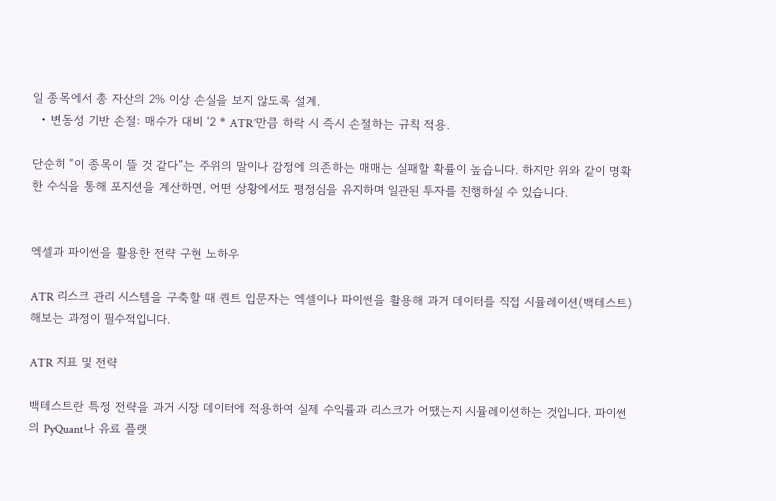일 종목에서 총 자산의 2% 이상 손실을 보지 않도록 설계.
  • 변동성 기반 손절: 매수가 대비 ‘2 * ATR’만큼 하락 시 즉시 손절하는 규칙 적용.

단순히 “이 종목이 뜰 것 같다”는 주위의 말이나 감정에 의존하는 매매는 실패할 확률이 높습니다. 하지만 위와 같이 명확한 수식을 통해 포지션을 계산하면, 어떤 상황에서도 평정심을 유지하며 일관된 투자를 진행하실 수 있습니다.


엑셀과 파이썬을 활용한 전략 구현 노하우

ATR 리스크 관리 시스템을 구축할 때 퀀트 입문자는 엑셀이나 파이썬을 활용해 과거 데이터를 직접 시뮬레이션(백테스트)해보는 과정이 필수적입니다.

ATR 지표 및 전략

백테스트란 특정 전략을 과거 시장 데이터에 적용하여 실제 수익률과 리스크가 어땠는지 시뮬레이션하는 것입니다. 파이썬의 PyQuant나 유료 플랫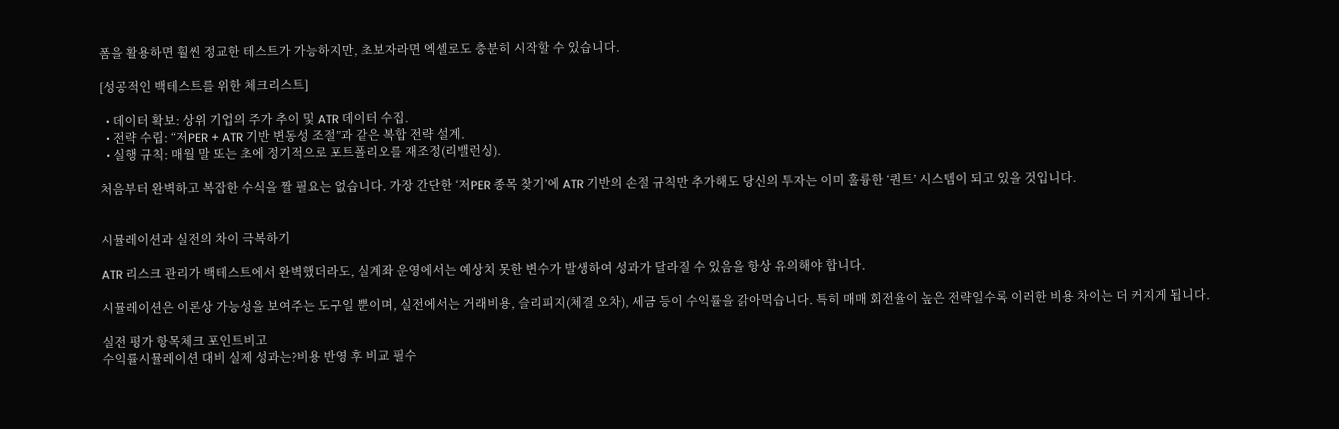폼을 활용하면 훨씬 정교한 테스트가 가능하지만, 초보자라면 엑셀로도 충분히 시작할 수 있습니다.

[성공적인 백테스트를 위한 체크리스트]

  • 데이터 확보: 상위 기업의 주가 추이 및 ATR 데이터 수집.
  • 전략 수립: “저PER + ATR 기반 변동성 조절”과 같은 복합 전략 설계.
  • 실행 규칙: 매월 말 또는 초에 정기적으로 포트폴리오를 재조정(리밸런싱).

처음부터 완벽하고 복잡한 수식을 짤 필요는 없습니다. 가장 간단한 ‘저PER 종목 찾기’에 ATR 기반의 손절 규칙만 추가해도 당신의 투자는 이미 훌륭한 ‘퀀트’ 시스템이 되고 있을 것입니다.


시뮬레이션과 실전의 차이 극복하기

ATR 리스크 관리가 백테스트에서 완벽했더라도, 실계좌 운영에서는 예상치 못한 변수가 발생하여 성과가 달라질 수 있음을 항상 유의해야 합니다.

시뮬레이션은 이론상 가능성을 보여주는 도구일 뿐이며, 실전에서는 거래비용, 슬리피지(체결 오차), 세금 등이 수익률을 갉아먹습니다. 특히 매매 회전율이 높은 전략일수록 이러한 비용 차이는 더 커지게 됩니다.

실전 평가 항목체크 포인트비고
수익률시뮬레이션 대비 실제 성과는?비용 반영 후 비교 필수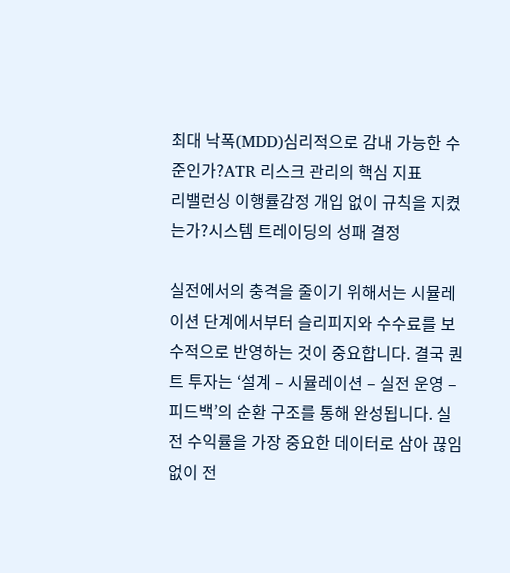최대 낙폭(MDD)심리적으로 감내 가능한 수준인가?ATR 리스크 관리의 핵심 지표
리밸런싱 이행률감정 개입 없이 규칙을 지켰는가?시스템 트레이딩의 성패 결정

실전에서의 충격을 줄이기 위해서는 시뮬레이션 단계에서부터 슬리피지와 수수료를 보수적으로 반영하는 것이 중요합니다. 결국 퀀트 투자는 ‘설계 – 시뮬레이션 – 실전 운영 – 피드백’의 순환 구조를 통해 완성됩니다. 실전 수익률을 가장 중요한 데이터로 삼아 끊임없이 전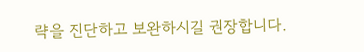략을 진단하고 보완하시길 권장합니다.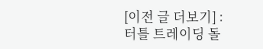[이전 글 더보기] : 터틀 트레이딩 돌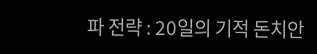파 전략 : 20일의 기적 돈치안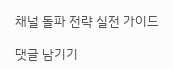채널 돌파 전략 실전 가이드

댓글 남기기